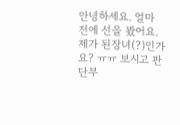안녕하세요. 얼마 전에 선을 봤어요.
제가 된장녀(?)인가요? ㅠㅠ 보시고 판단부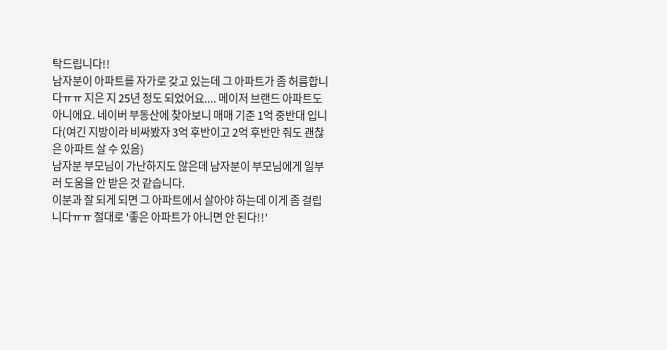탁드립니다!!
남자분이 아파트를 자가로 갖고 있는데 그 아파트가 좀 허름합니다ㅠㅠ 지은 지 25년 정도 되었어요.... 메이저 브랜드 아파트도 아니에요. 네이버 부동산에 찾아보니 매매 기준 1억 중반대 입니다(여긴 지방이라 비싸봤자 3억 후반이고 2억 후반만 줘도 괜찮은 아파트 살 수 있음)
남자분 부모님이 가난하지도 않은데 남자분이 부모님에게 일부러 도움을 안 받은 것 같습니다.
이분과 잘 되게 되면 그 아파트에서 살아야 하는데 이게 좀 걸립니다ㅠㅠ 절대로 '좋은 아파트가 아니면 안 된다!!'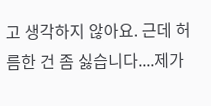고 생각하지 않아요. 근데 허름한 건 좀 싫습니다....제가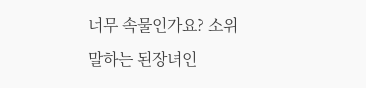너무 속물인가요? 소위 말하는 된장녀인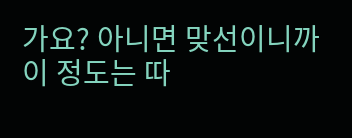가요? 아니면 맞선이니까 이 정도는 따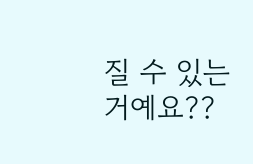질 수 있는 거예요??